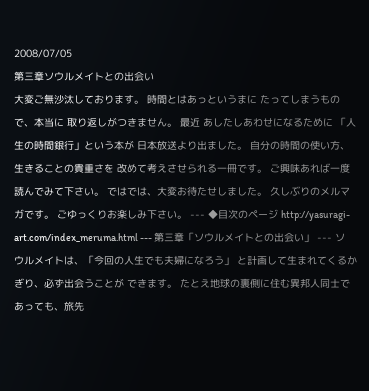2008/07/05
第三章ソウルメイトとの出会い
大変ご無沙汰しております。 時間とはあっというまに たってしまうもので、本当に 取り返しがつきません。 最近 あしたしあわせになるために 「人生の時間銀行」という本が 日本放送より出ました。 自分の時間の使い方、 生きることの貴重さを 改めて考えさせられる一冊です。 ご興味あれば一度読んでみて下さい。 ではでは、大変お待たせしました。 久しぶりのメルマガです。 ごゆっくりお楽しみ下さい。 --- ◆目次のページ http://yasuragi-art.com/index_meruma.html --- 第三章「ソウルメイトとの出会い」 --- ソウルメイトは、「今回の人生でも夫婦になろう」 と計画して生まれてくるかぎり、必ず出会うことが できます。 たとえ地球の裏側に住む異邦人同士であっても、旅先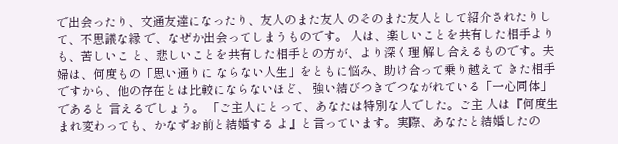で出会ったり、文通友達になったり、友人のまた友人 のそのまた友人として紹介されたりして、不思議な縁 で、なぜか出会ってしまうものです。 人は、楽しいことを共有した相手よりも、苦しいこ と、悲しいことを共有した相手との方が、より深く理 解し合えるものです。夫婦は、何度もの「思い通りに ならない人生」をともに悩み、助け合って乗り越えて きた相手ですから、他の存在とは比較にならないほど、 強い結びつきでつながれている「一心同体」であると 言えるでしょう。 「ご主人にとって、あなたは特別な人でした。ご主 人は『何度生まれ変わっても、かなずお前と結婚する よ』と言っています。実際、あなたと結婚したの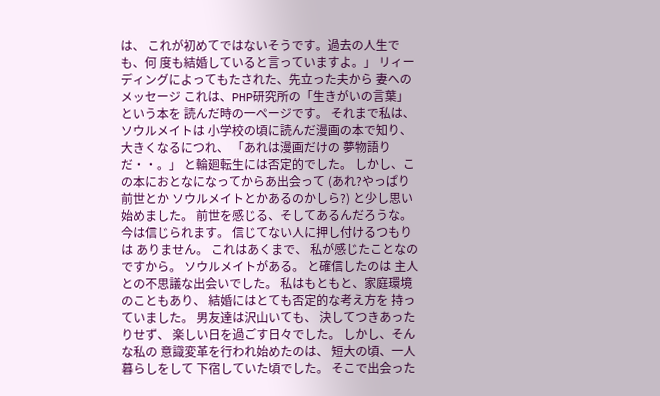は、 これが初めてではないそうです。過去の人生でも、何 度も結婚していると言っていますよ。」 リィーディングによってもたされた、先立った夫から 妻へのメッセージ これは、PHP研究所の「生きがいの言葉」という本を 読んだ時の一ページです。 それまで私は、ソウルメイトは 小学校の頃に読んだ漫画の本で知り、 大きくなるにつれ、 「あれは漫画だけの 夢物語りだ・・。」 と輪廻転生には否定的でした。 しかし、この本におとなになってからあ出会って (あれ?やっぱり前世とか ソウルメイトとかあるのかしら?) と少し思い始めました。 前世を感じる、そしてあるんだろうな。 今は信じられます。 信じてない人に押し付けるつもりは ありません。 これはあくまで、 私が感じたことなのですから。 ソウルメイトがある。 と確信したのは 主人との不思議な出会いでした。 私はもともと、家庭環境のこともあり、 結婚にはとても否定的な考え方を 持っていました。 男友達は沢山いても、 決してつきあったりせず、 楽しい日を過ごす日々でした。 しかし、そんな私の 意識変革を行われ始めたのは、 短大の頃、一人暮らしをして 下宿していた頃でした。 そこで出会った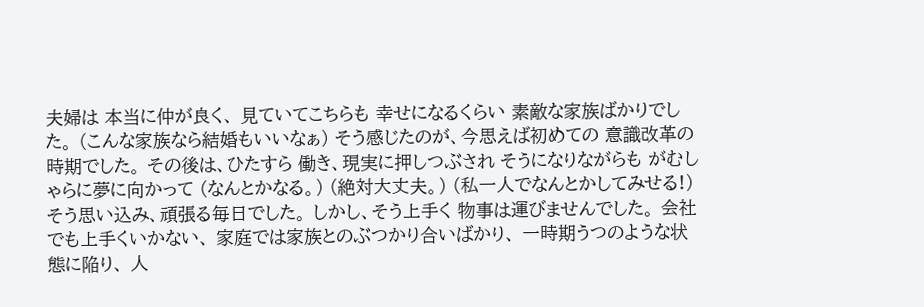夫婦は 本当に仲が良く、 見ていてこちらも 幸せになるくらい 素敵な家族ばかりでした。 (こんな家族なら結婚もいいなぁ) そう感じたのが、今思えば初めての 意識改革の時期でした。 その後は、ひたすら 働き、現実に押しつぶされ そうになりながらも がむしゃらに夢に向かって (なんとかなる。) (絶対大丈夫。) (私一人でなんとかしてみせる!) そう思い込み、頑張る毎日でした。 しかし、そう上手く 物事は運びませんでした。 会社でも上手くいかない、 家庭では家族とのぶつかり合いばかり、 一時期うつのような状態に陥り、 人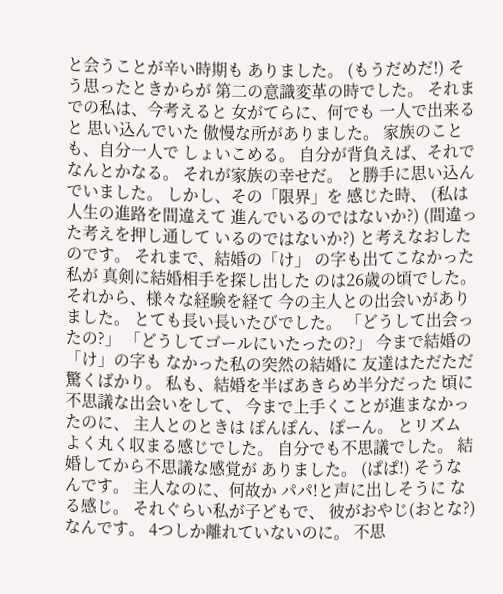と会うことが辛い時期も ありました。 (もうだめだ!) そう思ったときからが 第二の意識変革の時でした。 それまでの私は、今考えると 女がてらに、何でも 一人で出来ると 思い込んでいた 傲慢な所がありました。 家族のことも、自分一人で しょいこめる。 自分が背負えば、それで なんとかなる。 それが家族の幸せだ。 と勝手に思い込んでいました。 しかし、その「限界」を 感じた時、 (私は人生の進路を間違えて 進んでいるのではないか?) (間違った考えを押し通して いるのではないか?) と考えなおしたのです。 それまで、結婚の「け」 の字も出てこなかった私が 真剣に結婚相手を探し出した のは26歳の頃でした。 それから、様々な経験を経て 今の主人との出会いがありました。 とても長い長いたびでした。 「どうして出会ったの?」 「どうしてゴールにいたったの?」 今まで結婚の「け」の字も なかった私の突然の結婚に 友達はただただ驚くばかり。 私も、結婚を半ばあきらめ半分だった 頃に不思議な出会いをして、 今まで上手くことが進まなかったのに、 主人とのときは ぽんぽん、ぽーん。 とリズムよく丸く収まる感じでした。 自分でも不思議でした。 結婚してから不思議な感覚が ありました。 (ぱぱ!) そうなんです。 主人なのに、何故か パパ!と声に出しそうに なる感じ。 それぐらい私が子どもで、 彼がおやじ(おとな?)なんです。 4つしか離れていないのに。 不思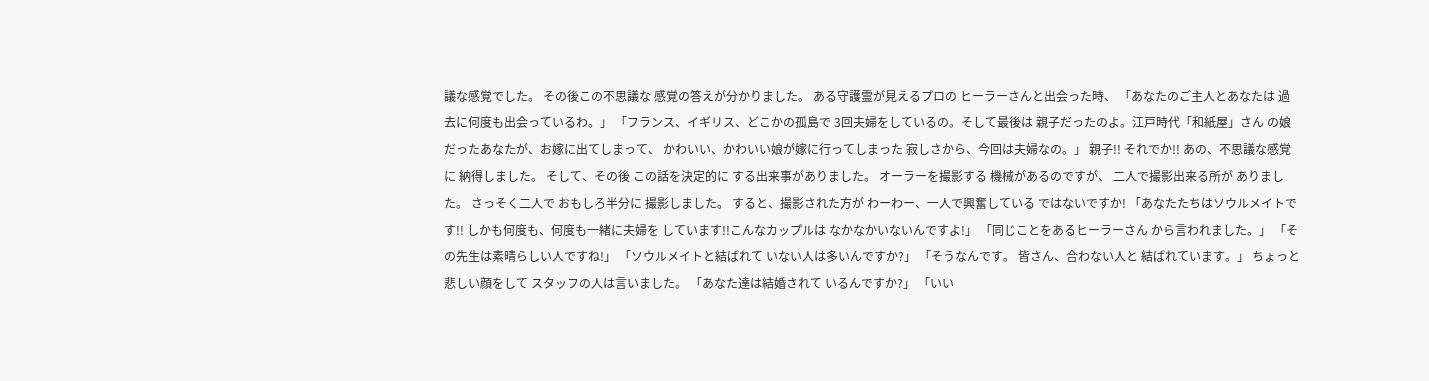議な感覚でした。 その後この不思議な 感覚の答えが分かりました。 ある守護霊が見えるプロの ヒーラーさんと出会った時、 「あなたのご主人とあなたは 過去に何度も出会っているわ。」 「フランス、イギリス、どこかの孤島で 3回夫婦をしているの。そして最後は 親子だったのよ。江戸時代「和紙屋」さん の娘だったあなたが、お嫁に出てしまって、 かわいい、かわいい娘が嫁に行ってしまった 寂しさから、今回は夫婦なの。」 親子!! それでか!! あの、不思議な感覚に 納得しました。 そして、その後 この話を決定的に する出来事がありました。 オーラーを撮影する 機械があるのですが、 二人で撮影出来る所が ありました。 さっそく二人で おもしろ半分に 撮影しました。 すると、撮影された方が わーわー、一人で興奮している ではないですか! 「あなたたちはソウルメイトです!! しかも何度も、何度も一緒に夫婦を しています!!こんなカップルは なかなかいないんですよ!」 「同じことをあるヒーラーさん から言われました。」 「その先生は素晴らしい人ですね!」 「ソウルメイトと結ばれて いない人は多いんですか?」 「そうなんです。 皆さん、合わない人と 結ばれています。」 ちょっと悲しい顔をして スタッフの人は言いました。 「あなた達は結婚されて いるんですか?」 「いい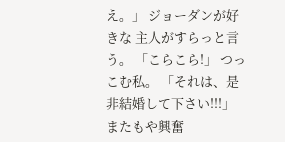え。」 ジョーダンが好きな 主人がすらっと言う。 「こらこら!」 つっこむ私。 「それは、是非結婚して下さい!!!」 またもや興奮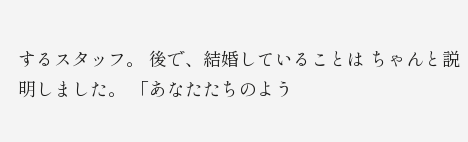するスタッフ。 後で、結婚していることは ちゃんと説明しました。 「あなたたちのよう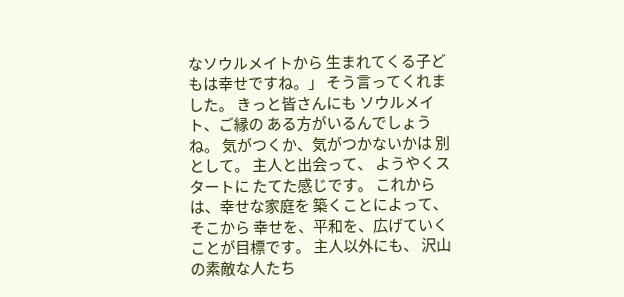なソウルメイトから 生まれてくる子どもは幸せですね。」 そう言ってくれました。 きっと皆さんにも ソウルメイト、ご縁の ある方がいるんでしょうね。 気がつくか、気がつかないかは 別として。 主人と出会って、 ようやくスタートに たてた感じです。 これからは、幸せな家庭を 築くことによって、そこから 幸せを、平和を、広げていく ことが目標です。 主人以外にも、 沢山の素敵な人たち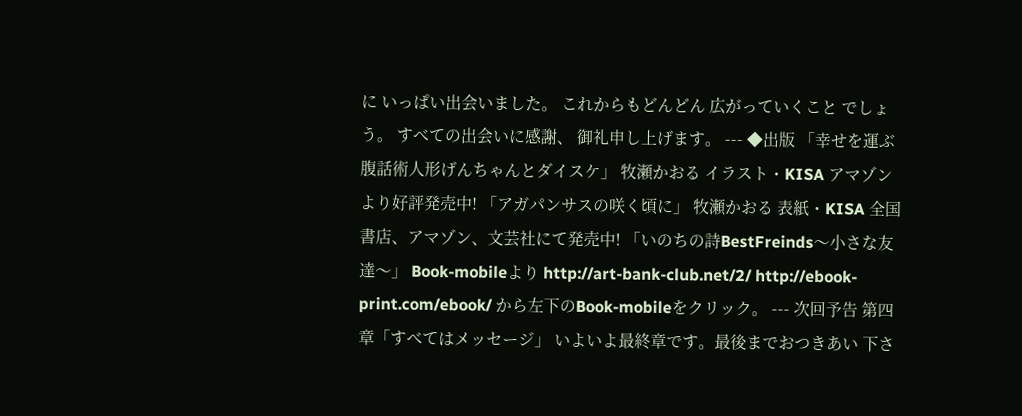に いっぱい出会いました。 これからもどんどん 広がっていくこと でしょう。 すべての出会いに感謝、 御礼申し上げます。 --- ◆出版 「幸せを運ぶ腹話術人形げんちゃんとダイスケ」 牧瀬かおる イラスト・KISA アマゾンより好評発売中! 「アガパンサスの咲く頃に」 牧瀬かおる 表紙・KISA 全国書店、アマゾン、文芸社にて発売中! 「いのちの詩BestFreinds〜小さな友達〜」 Book-mobileより http://art-bank-club.net/2/ http://ebook-print.com/ebook/ から左下のBook-mobileをクリック。 --- 次回予告 第四章「すべてはメッセージ」 いよいよ最終章です。最後までおつきあい 下さ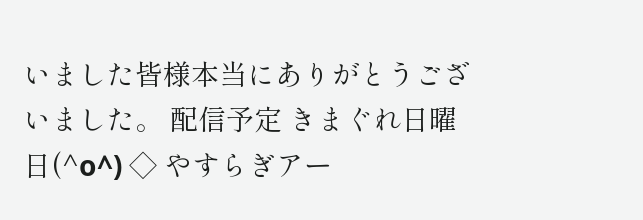いました皆様本当にありがとうございました。 配信予定 きまぐれ日曜日(^o^) ◇ やすらぎアー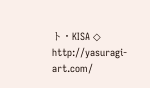ト・KISA ◇ http://yasuragi-art.com/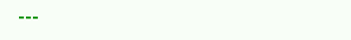---